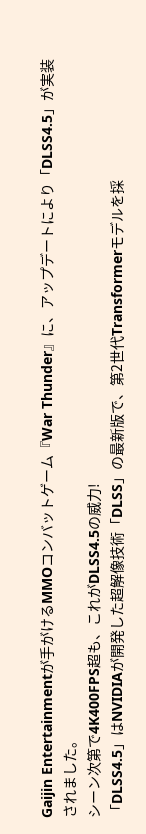Gaijin Entertainmentが手がけるMMOコンバットゲーム『War Thunder』に、アップデートにより「DLSS4.5」が実装されました。
シーン次第で4K400FPS超も、これがDLSS4.5の威力!
「DLSS4.5」はNVIDIAが開発した超解像技術「DLSS」の最新版で、第2世代Transformerモデルを採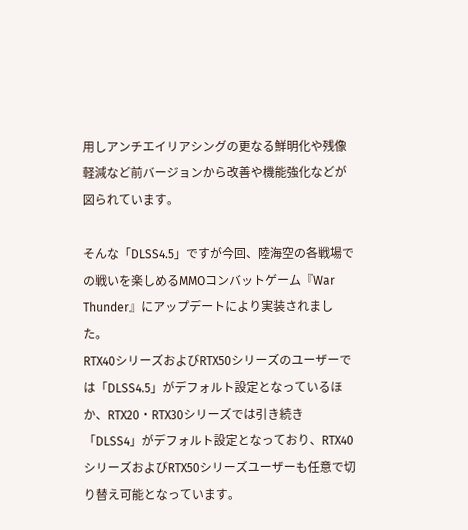用しアンチエイリアシングの更なる鮮明化や残像軽減など前バージョンから改善や機能強化などが図られています。

そんな「DLSS4.5」ですが今回、陸海空の各戦場での戦いを楽しめるMMOコンバットゲーム『War Thunder』にアップデートにより実装されました。
RTX40シリーズおよびRTX50シリーズのユーザーでは「DLSS4.5」がデフォルト設定となっているほか、RTX20・RTX30シリーズでは引き続き「DLSS4」がデフォルト設定となっており、RTX40シリーズおよびRTX50シリーズユーザーも任意で切り替え可能となっています。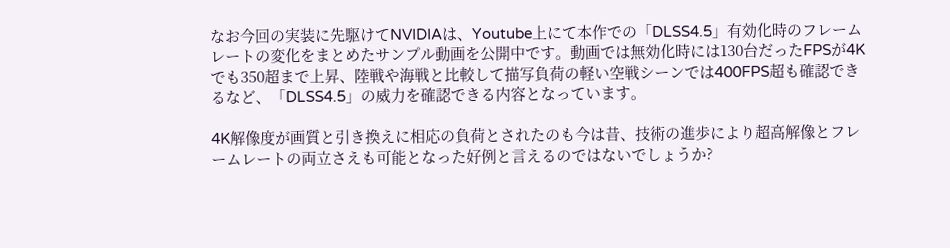なお今回の実装に先駆けてNVIDIAは、Youtube上にて本作での「DLSS4.5」有効化時のフレームレートの変化をまとめたサンプル動画を公開中です。動画では無効化時には130台だったFPSが4Kでも350超まで上昇、陸戦や海戦と比較して描写負荷の軽い空戦シーンでは400FPS超も確認できるなど、「DLSS4.5」の威力を確認できる内容となっています。

4K解像度が画質と引き換えに相応の負荷とされたのも今は昔、技術の進歩により超高解像とフレームレートの両立さえも可能となった好例と言えるのではないでしょうか?